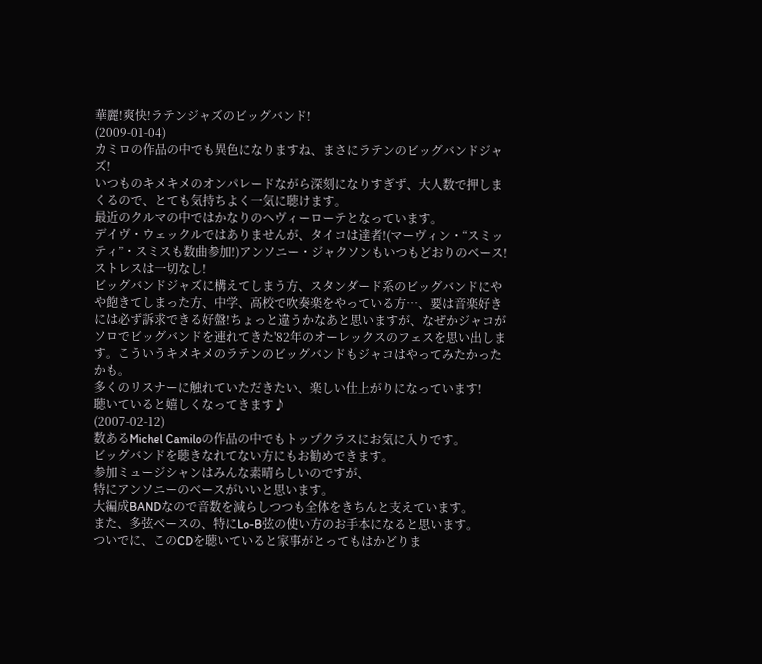華麗!爽快!ラテンジャズのビッグバンド!
(2009-01-04)
カミロの作品の中でも異色になりますね、まさにラテンのビッグバンドジャズ!
いつものキメキメのオンパレードながら深刻になりすぎず、大人数で押しまくるので、とても気持ちよく一気に聴けます。
最近のクルマの中ではかなりのヘヴィーローテとなっています。
デイヴ・ウェックルではありませんが、タイコは達者!(マーヴィン・“スミッティ”・スミスも数曲参加!)アンソニー・ジャクソンもいつもどおりのベース!ストレスは一切なし!
ビッグバンドジャズに構えてしまう方、スタンダード系のビッグバンドにやや飽きてしまった方、中学、高校で吹奏楽をやっている方…、要は音楽好きには必ず訴求できる好盤!ちょっと違うかなあと思いますが、なぜかジャコがソロでビッグバンドを連れてきた'82年のオーレックスのフェスを思い出します。こういうキメキメのラテンのビッグバンドもジャコはやってみたかったかも。
多くのリスナーに触れていただきたい、楽しい仕上がりになっています!
聴いていると嬉しくなってきます♪
(2007-02-12)
数あるMichel Camiloの作品の中でもトップクラスにお気に入りです。
ビッグバンドを聴きなれてない方にもお勧めできます。
参加ミュージシャンはみんな素晴らしいのですが、
特にアンソニーのベースがいいと思います。
大編成BANDなので音数を減らしつつも全体をきちんと支えています。
また、多弦ベースの、特にLo-B弦の使い方のお手本になると思います。
ついでに、このCDを聴いていると家事がとってもはかどりま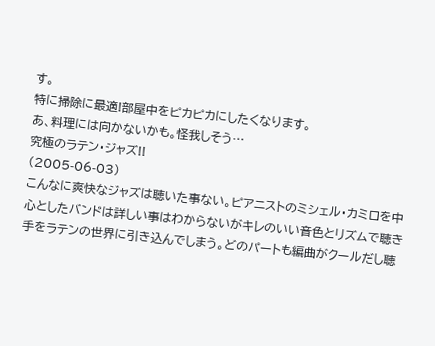す。
特に掃除に最適!部屋中をピカピカにしたくなります。
あ、料理には向かないかも。怪我しそう…
究極のラテン・ジャズ!!
(2005-06-03)
こんなに爽快なジャズは聴いた事ない。ピアニストのミシェル・カミロを中心としたバンドは詳しい事はわからないがキレのいい音色とリズムで聴き手をラテンの世界に引き込んでしまう。どのパートも編曲がクールだし聴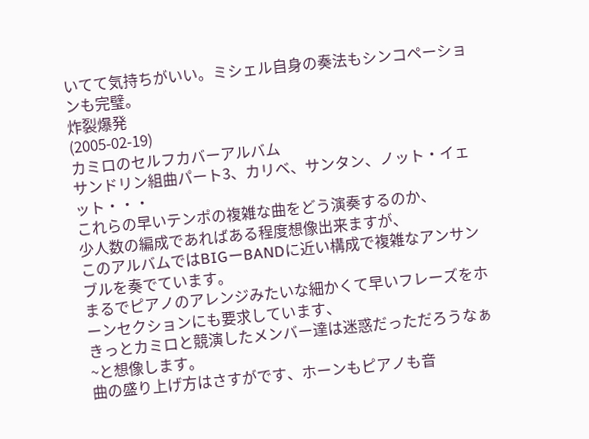いてて気持ちがいい。ミシェル自身の奏法もシンコペーションも完璧。
炸裂爆発
(2005-02-19)
カミロのセルフカバーアルバム
サンドリン組曲パート3、カリベ、サンタン、ノット・イェット・・・
これらの早いテンポの複雑な曲をどう演奏するのか、
少人数の編成であればある程度想像出来ますが、
このアルバムではBIGーBANDに近い構成で複雑なアンサンブルを奏でています。
まるでピアノのアレンジみたいな細かくて早いフレーズをホーンセクションにも要求しています、
きっとカミロと競演したメンバー達は迷惑だっただろうなぁ~と想像します。
曲の盛り上げ方はさすがです、ホーンもピアノも音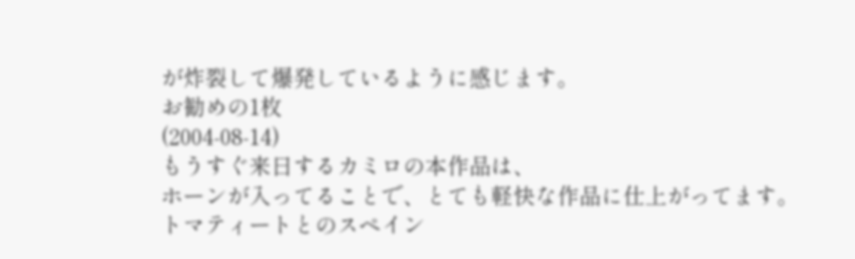が炸裂して爆発しているように感じます。
お勧めの1枚
(2004-08-14)
もうすぐ来日するカミロの本作品は、
ホーンが入ってることで、とても軽快な作品に仕上がってます。
トマティートとのスペイン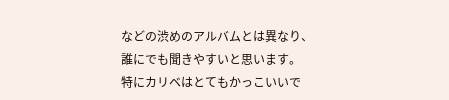などの渋めのアルバムとは異なり、
誰にでも聞きやすいと思います。
特にカリベはとてもかっこいいで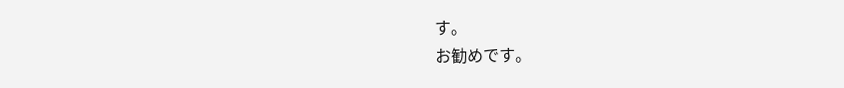す。
お勧めです。